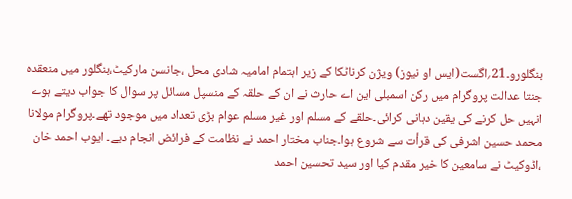بنگلورو۔21؍اگست(ایس او نیوز) ویژن کرناٹکا کے زیر اہتمام امامیہ شادی محل ،جانسن مارکیٹ،بنگلور میں منعقدہ جنتا عدالت پروگرام میں رکن اسمبلی این اے حارث نے ان کے حلقہ کے منسپل مسائل پر سوال کا جواب دیتے ہوے انہیں حل کرنے کی یقین دہانی کرائی۔حلقے کے مسلم اور غیر مسلم عوام بڑی تعداد میں موجود تھے۔پروگرام مولانا محمد حسین اشرفی کی قرأت سے شروع ہوا۔جناب مختار احمد نے نظامت کے فرائض انجام دیے۔ ایوب احمد خان ،اڈوکیٹ نے سامعین کا خیر مقدم کیا اور سید تحسین احمد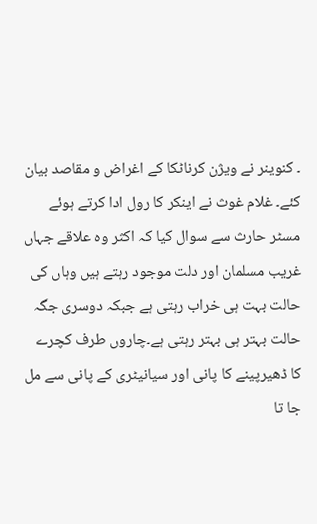۔ کنوینر نے ویژن کرناٹکا کے اغراض و مقاصد بیان کئے۔ غلام غوث نے اینکر کا رول ادا کرتے ہوئے مسٹر حارث سے سوال کیا کہ اکثر وہ علاقے جہاں غریب مسلمان اور دلت موجود رہتے ہیں وہاں کی حالت بہت ہی خراب رہتی ہے جبکہ دوسری جگہ حالت بہتر ہی بہتر رہتی ہے۔چاروں طرف کچرے کا ڈھیرپینے کا پانی اور سیانیٹری کے پانی سے مل جا تا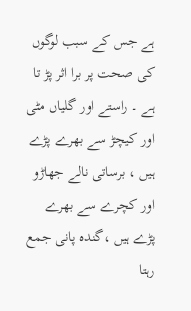ہے جس کے سبب لوگوں کی صحت پر برا اثر پڑ تا ہے ۔ راستے اور گلیاں مٹی اور کیچڑ سے بھرے پڑے ہیں ، برساتی نالے جھاڑو اور کچرے سے بھرے پڑے ہیں ،گندہ پانی جمع رہتا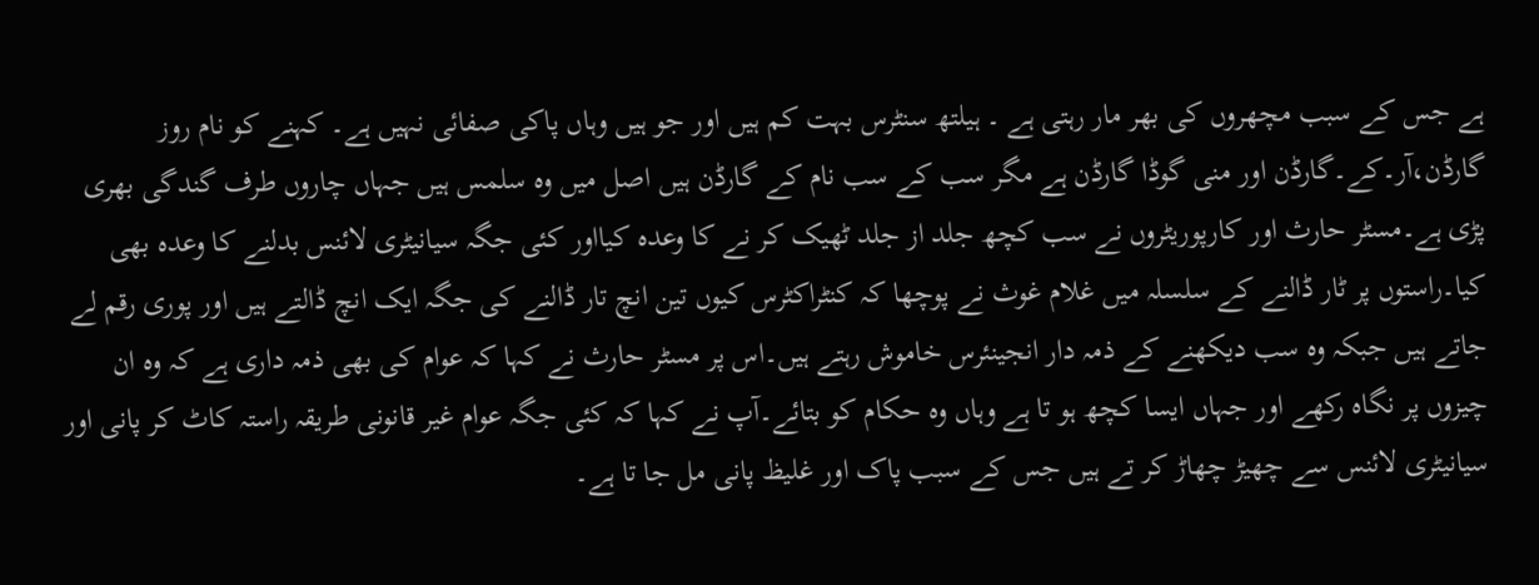ہے جس کے سبب مچھروں کی بھر مار رہتی ہے ۔ ہیلتھ سنٹرس بہت کم ہیں اور جو ہیں وہاں پاکی صفائی نہیں ہے۔ کہنے کو نام روز گارڈن،آر۔کے۔گارڈن اور منی گوڈا گارڈن ہے مگر سب کے سب نام کے گارڈن ہیں اصل میں وہ سلمس ہیں جہاں چاروں طرف گندگی بھری پڑی ہے۔مسٹر حارث اور کارپوریٹروں نے سب کچھ جلد از جلد ٹھیک کر نے کا وعدہ کیااور کئی جگہ سیانیٹری لائنس بدلنے کا وعدہ بھی کیا۔راستوں پر ٹار ڈالنے کے سلسلہ میں غلام غوث نے پوچھا کہ کنٹراکٹرس کیوں تین انچ تار ڈالنے کی جگہ ایک انچ ڈالتے ہیں اور پوری رقم لے جاتے ہیں جبکہ وہ سب دیکھنے کے ذمہ دار انجینئرس خاموش رہتے ہیں۔اس پر مسٹر حارث نے کہا کہ عوام کی بھی ذمہ داری ہے کہ وہ ان چیزوں پر نگاہ رکھے اور جہاں ایسا کچھ ہو تا ہے وہاں وہ حکام کو بتائے۔آپ نے کہا کہ کئی جگہ عوام غیر قانونی طریقہ راستہ کاٹ کر پانی اور سیانیٹری لائنس سے چھیڑ چھاڑ کر تے ہیں جس کے سبب پاک اور غلیظ پانی مل جا تا ہے۔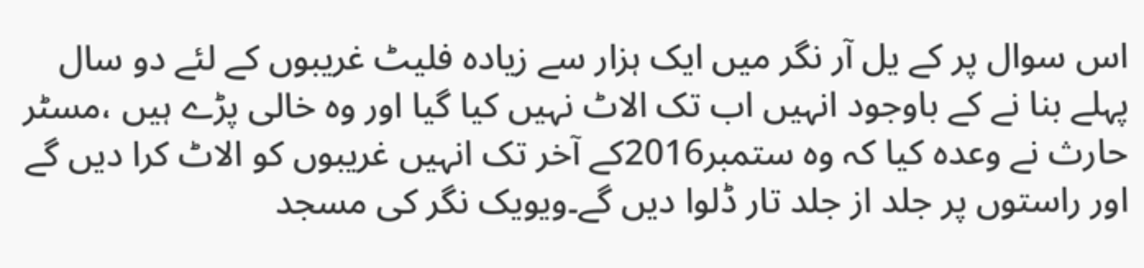اس سوال پر کے یل آر نگر میں ایک ہزار سے زیادہ فلیٹ غریبوں کے لئے دو سال پہلے بنا نے کے باوجود انہیں اب تک الاٹ نہیں کیا گیا اور وہ خالی پڑے ہیں ،مسٹر حارث نے وعدہ کیا کہ وہ ستمبر2016کے آخر تک انہیں غریبوں کو الاٹ کرا دیں گے اور راستوں پر جلد از جلد تار ڈلوا دیں گے۔ویویک نگر کی مسجد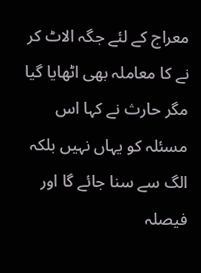معراج کے لئے جگہ الاٹ کر نے کا معاملہ بھی اٹھایا گیا مگر حارث نے کہا اس مسئلہ کو یہاں نہیں بلکہ الگ سے سنا جائے گا اور فیصلہ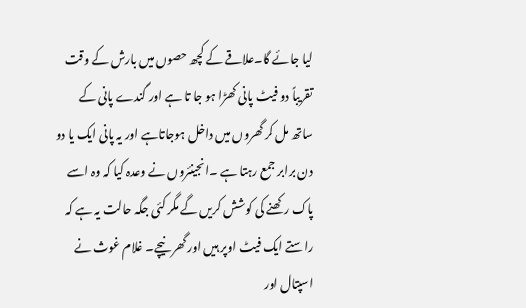لیا جائے گا۔علاقے کے کچھ حصوں میں بارش کے وقت تقریباً دو فیٹ پانی کھڑا ہو جا تا ہے اور گندے پانی کے ساتھ مل کر گھروں میں داخل ہوجاتاہے اور یہ پانی ایک یا دو دن برابر جمع رہتا ہے ۔انجینئروں نے وعدہ کیا کہ وہ اسے پاک رکھنے کی کوشش کریں گے مگر کئی جگہ حالت یہ ہے کہ راستے ایک فیٹ اوپر ہیں اور گھر نیچے۔ غلام غوث نے اسپتال اور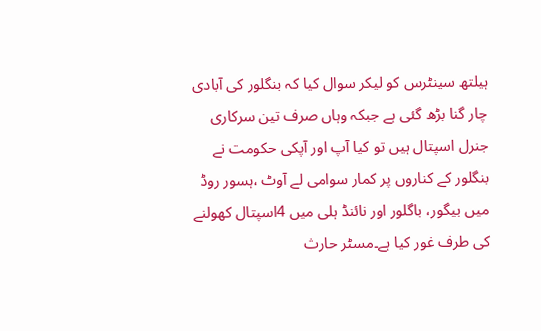ہیلتھ سینٹرس کو لیکر سوال کیا کہ بنگلور کی آبادی چار گنا بڑھ گئی ہے جبکہ وہاں صرف تین سرکاری جنرل اسپتال ہیں تو کیا آپ اور آپکی حکومت نے بنگلور کے کناروں پر کمار سوامی لے آوٹ ،ہسور روڈ میں بیگور، باگلور اور نائنڈ ہلی میں 4اسپتال کھولنے کی طرف غور کیا ہے۔مسٹر حارث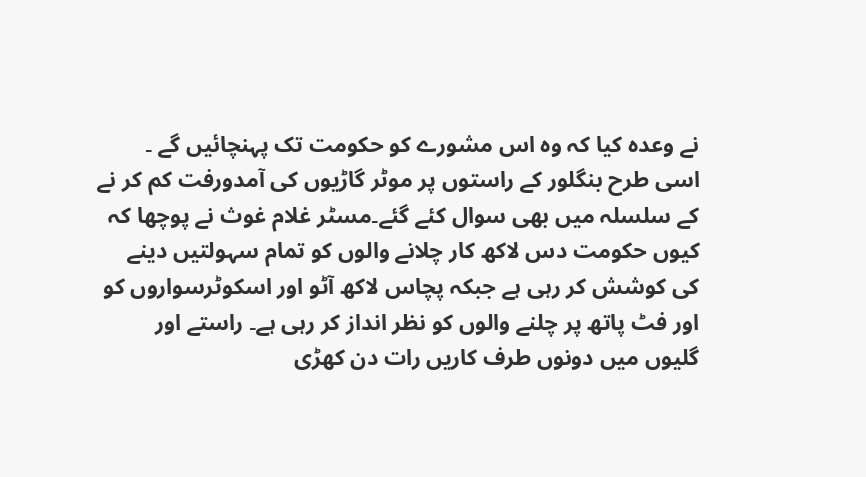نے وعدہ کیا کہ وہ اس مشورے کو حکومت تک پہنچائیں گے ۔ اسی طرح بنگلور کے راستوں پر موٹر گاڑیوں کی آمدورفت کم کر نے کے سلسلہ میں بھی سوال کئے گئے۔مسٹر غلام غوث نے پوچھا کہ کیوں حکومت دس لاکھ کار چلانے والوں کو تمام سہولتیں دینے کی کوشش کر رہی ہے جبکہ پچاس لاکھ آٹو اور اسکوٹرسواروں کو اور فٹ پاتھ پر چلنے والوں کو نظر انداز کر رہی ہے۔ راستے اور گلیوں میں دونوں طرف کاریں رات دن کھڑی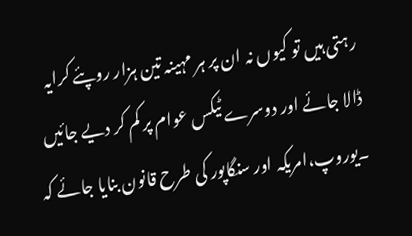رہتی ہیں تو کیوں نہ ان پر ہر مہینہ تین ہزار روپئے کرایہ ڈالا جائے اور دوسرے ٹیکس عوام پر کم کر دیے جائیں ۔یوروپ،امریکہ اور سنگاپور کی طرح قانون بنایا جائے کہ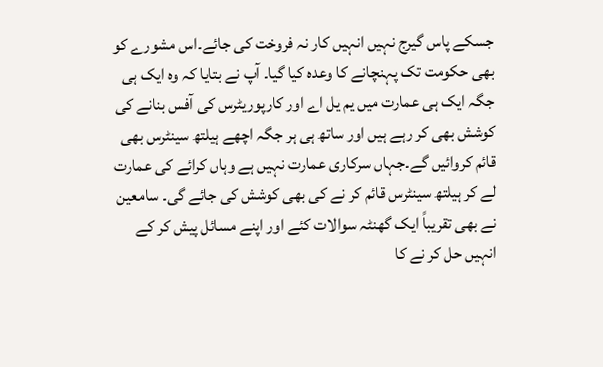جسکے پاس گیرج نہیں انہیں کار نہ فروخت کی جائے۔اس مشورے کو بھی حکومت تک پہنچانے کا وعدہ کیا گیا۔ آپ نے بتایا کہ وہ ایک ہی جگہ ایک ہی عمارت میں یم یل اے اور کارپوریٹرس کی آفس بنانے کی کوشش بھی کر رہے ہیں اور ساتھ ہی ہر جگہ اچھے ہیلتھ سینٹرس بھی قائم کروائیں گے۔جہاں سرکاری عمارت نہیں ہے وہاں کرائے کی عمارت لے کر ہیلتھ سینٹرس قائم کر نے کی بھی کوشش کی جائے گی۔ سامعین نے بھی تقریباً ایک گھنٹہ سوالات کئے اور اپنے مسائل پیش کر کے انہیں حل کر نے کا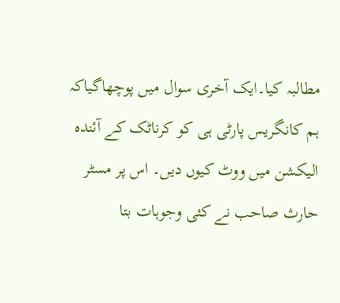مطالبہ کیا۔ایک آخری سوال میں پوچھاگیاکہ ہم کانگریس پارٹی ہی کو کرناٹک کے آئندہ الیکشن میں ووٹ کیوں دیں۔ اس پر مسٹر حارث صاحب نے کئی وجوہات بتا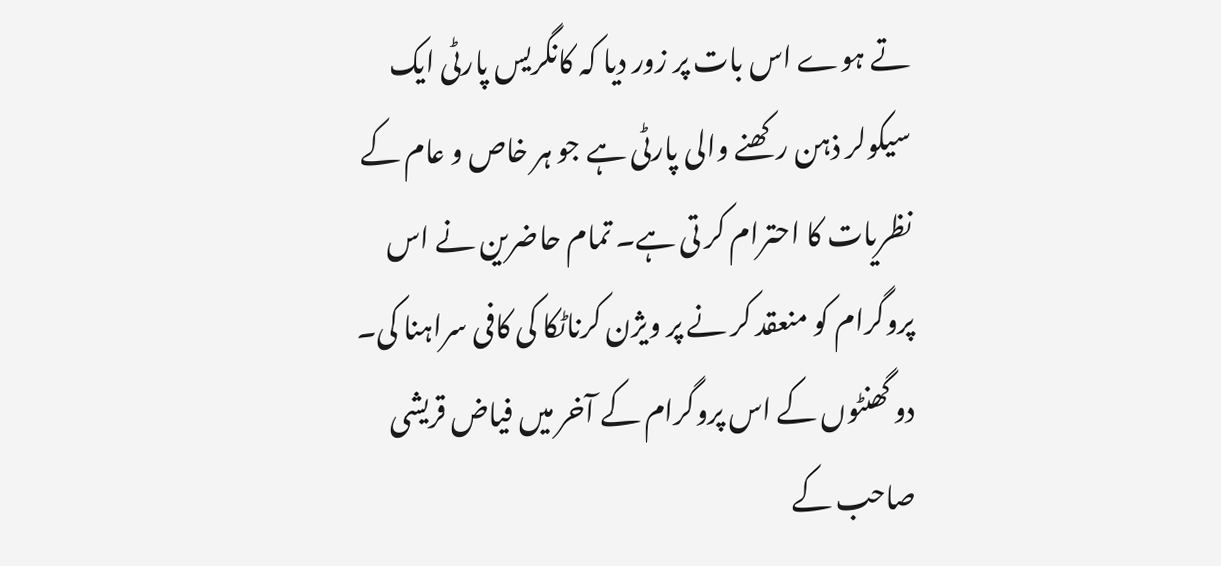تے ہوے اس بات پر زور دیا کہ کانگریس پارٹی ایک سیکولر ذہن رکھنے والی پارٹی ہے جو ہر خاص و عام کے نظریات کا احترام کر تی ہے۔ تمام حاضرین نے اس پروگرام کو منعقد کر نے پر ویژن کرناٹکا کی کافی سراہنا کی۔ دو گھنٹوں کے اس پروگرام کے آخر میں فیاض قریشی صاحب کے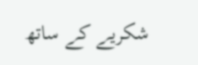شکریے کے ساتھ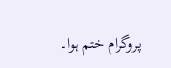پروگرام ختم ہوا۔